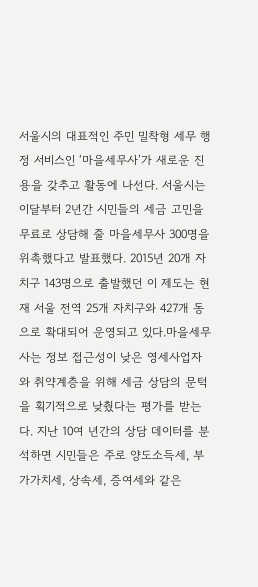서울시의 대표적인 주민 밀착형 세무 행정 서비스인 ‘마을세무사’가 새로운 진용을 갖추고 활동에 나선다. 서울시는 이달부터 2년간 시민들의 세금 고민을 무료로 상담해 줄 마을세무사 300명을 위촉했다고 발표했다. 2015년 20개 자치구 143명으로 출발했던 이 제도는 현재 서울 전역 25개 자치구와 427개 동으로 확대되어 운영되고 있다.마을세무사는 정보 접근성이 낮은 영세사업자와 취약계층을 위해 세금 상담의 문턱을 획기적으로 낮췄다는 평가를 받는다. 지난 10여 년간의 상담 데이터를 분석하면 시민들은 주로 양도소득세, 부가가치세, 상속세, 증여세와 같은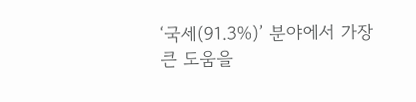‘국세(91.3%)’ 분야에서 가장 큰 도움을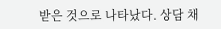받은 것으로 나타났다. 상담 채